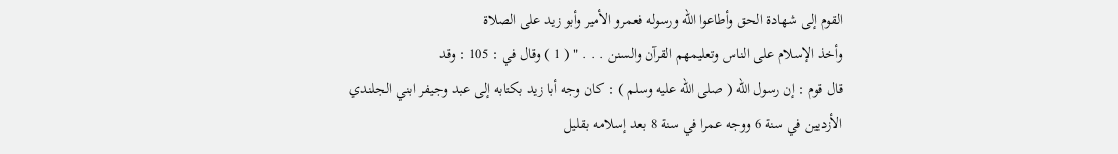القوم إلى شهادة الحق وأطاعوا الله ورسوله فعمرو الأمير وأبو زيد على الصلاة
وأخذ الإسلام على الناس وتعليمهم القرآن والسنن . . . " ( 1 ) وقال في : 105 : وقد
قال قوم : إن رسول الله ( صلى الله عليه وسلم ) : كان وجه أبا زيد بكتابه إلى عبد وجيفر ابني الجلندي
الأزديين في سنة 6 ووجه عمرا في سنة 8 بعد إسلامه بقليل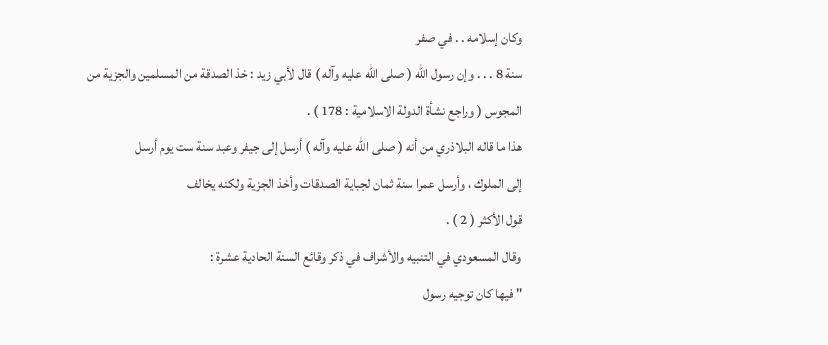وكان إسلامه . . في صفر
سنة 8 . . . وإن رسول الله ( صلى الله عليه وآله ) قال لأبي زيد : خذ الصدقة من المسلمين والجزية من
المجوس ( وراجع نشأة الدولة الاسلامية : 178 ) .
هذا ما قاله البلاذري من أنه ( صلى الله عليه وآله ) أرسل إلى جيفر وعبد سنة ست يوم أرسل
إلى الملوك ، وأرسل عمرا سنة ثمان لجباية الصدقات وأخذ الجزية ولكنه يخالف
قول الأكثر ( 2 ) .
وقال المسعودي في التنبيه والأشراف في ذكر وقائع السنة الحادية عشرة :
" فيها كان توجيه رسول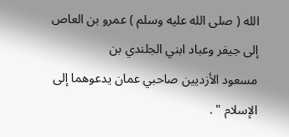الله ( صلى الله عليه وسلم ) عمرو بن العاص إلى جيفر وعباد ابني الجلندي بن
مسعود الأزديين صاحبي عمان يدعوهما إلى الإسلام " .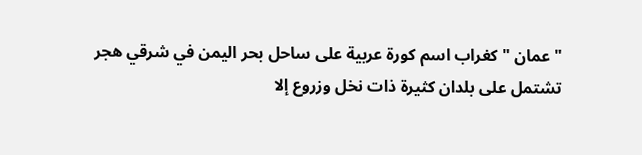" عمان " كغراب اسم كورة عربية على ساحل بحر اليمن في شرقي هجر
تشتمل على بلدان كثيرة ذات نخل وزروع إلا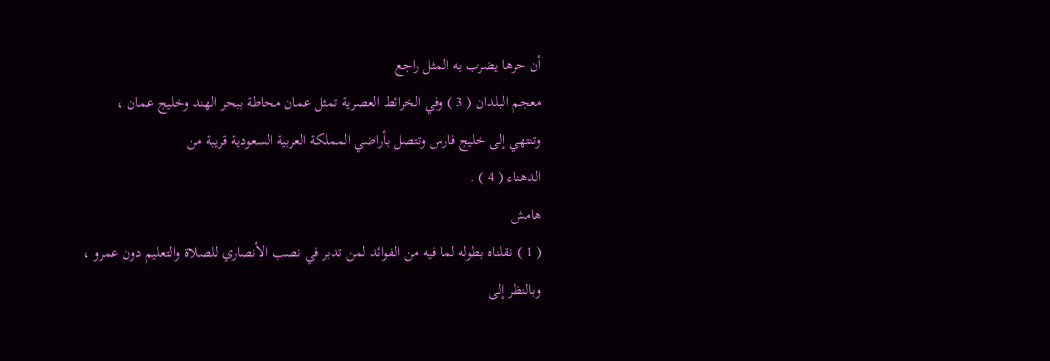أن حرها يضرب به المثل راجع
معجم البلدان ( 3 ) وفي الخرائط العصرية تمثل عمان محاطة ببحر الهند وخليج عمان ،
وتنتهي إلى خليج فارس وتتصل بأراضي المملكة العربية السعودية قريبة من
الدهناء ( 4 ) .
هامش
( 1 ) نقلناه بطوله لما فيه من الفوائد لمن تدبر في نصب الأنصاري للصلاة والتعليم دون عمرو ، وبالنظر إلى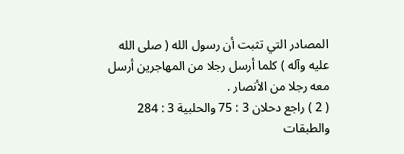المصادر التي تثبت أن رسول الله ( صلى الله عليه وآله ) كلما أرسل رجلا من المهاجرين أرسل معه رجلا من الأنصار .
( 2 ) راجع دحلان 3 : 75 والحلبية 3 : 284 والطبقات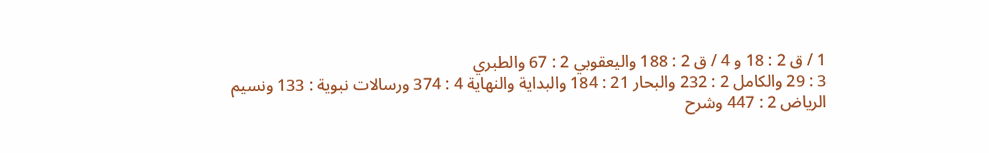1 / ق 2 : 18 و 4 / ق 2 : 188 واليعقوبي 2 : 67 والطبري
3 : 29 والكامل 2 : 232 والبحار 21 : 184 والبداية والنهاية 4 : 374 ورسالات نبوية : 133 ونسيم
الرياض 2 : 447 وشرح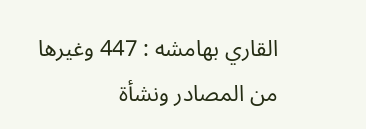القاري بهامشه : 447 وغيرها من المصادر ونشأة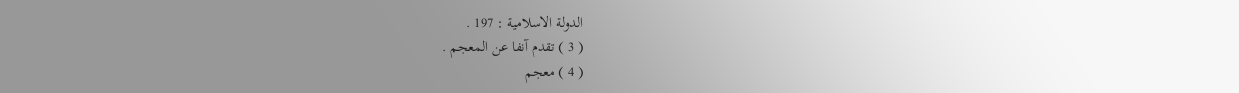الدولة الاسلامية : 197 .
( 3 ) تقدم آنفا عن المعجم .
( 4 ) معجم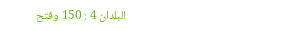البلدان 4 : 150 وفتح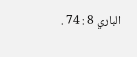الباري 8 : 74 .